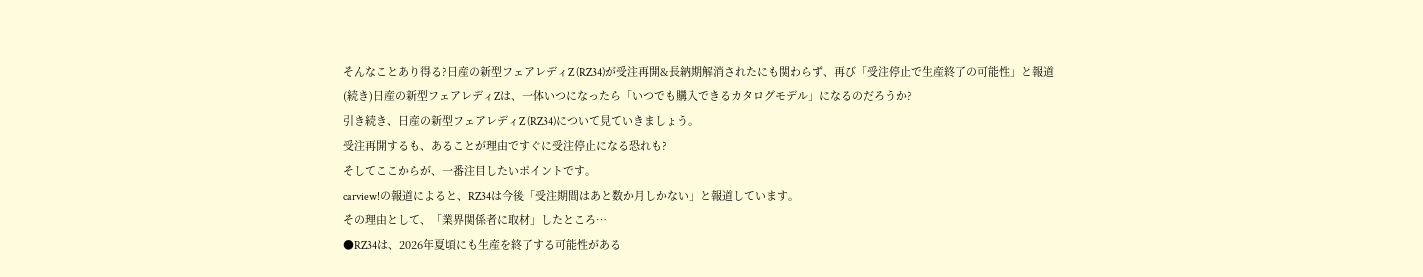そんなことあり得る?日産の新型フェアレディZ (RZ34)が受注再開&長納期解消されたにも関わらず、再び「受注停止で生産終了の可能性」と報道
(続き)日産の新型フェアレディZは、一体いつになったら「いつでも購入できるカタログモデル」になるのだろうか?
引き続き、日産の新型フェアレディZ (RZ34)について見ていきましょう。
受注再開するも、あることが理由ですぐに受注停止になる恐れも?
そしてここからが、一番注目したいポイントです。
carview!の報道によると、RZ34は今後「受注期間はあと数か月しかない」と報道しています。
その理由として、「業界関係者に取材」したところ…
●RZ34は、2026年夏頃にも生産を終了する可能性がある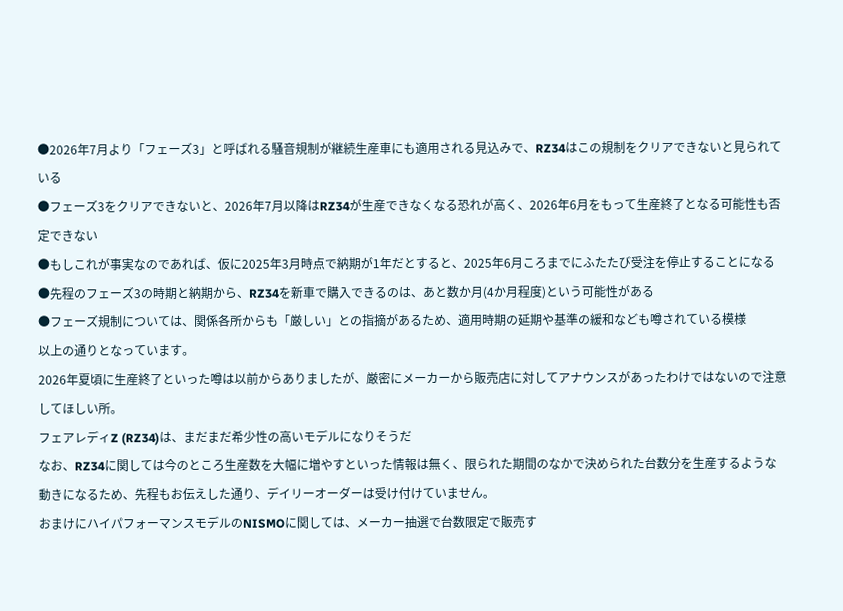●2026年7月より「フェーズ3」と呼ばれる騒音規制が継続生産車にも適用される見込みで、RZ34はこの規制をクリアできないと見られている
●フェーズ3をクリアできないと、2026年7月以降はRZ34が生産できなくなる恐れが高く、2026年6月をもって生産終了となる可能性も否定できない
●もしこれが事実なのであれば、仮に2025年3月時点で納期が1年だとすると、2025年6月ころまでにふたたび受注を停止することになる
●先程のフェーズ3の時期と納期から、RZ34を新車で購入できるのは、あと数か月(4か月程度)という可能性がある
●フェーズ規制については、関係各所からも「厳しい」との指摘があるため、適用時期の延期や基準の緩和なども噂されている模様
以上の通りとなっています。
2026年夏頃に生産終了といった噂は以前からありましたが、厳密にメーカーから販売店に対してアナウンスがあったわけではないので注意してほしい所。
フェアレディZ (RZ34)は、まだまだ希少性の高いモデルになりそうだ
なお、RZ34に関しては今のところ生産数を大幅に増やすといった情報は無く、限られた期間のなかで決められた台数分を生産するような動きになるため、先程もお伝えした通り、デイリーオーダーは受け付けていません。
おまけにハイパフォーマンスモデルのNISMOに関しては、メーカー抽選で台数限定で販売す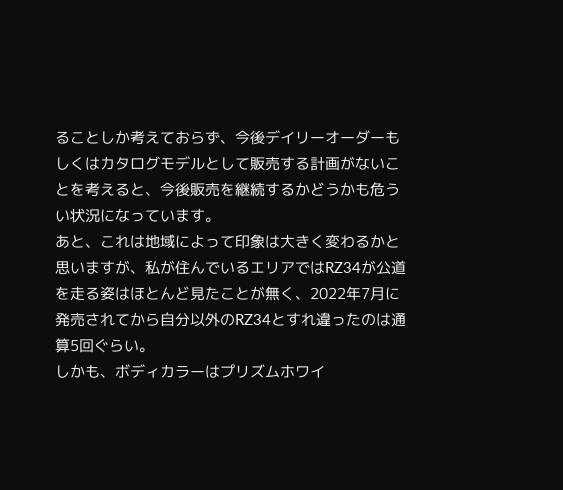ることしか考えておらず、今後デイリーオーダーもしくはカタログモデルとして販売する計画がないことを考えると、今後販売を継続するかどうかも危うい状況になっています。
あと、これは地域によって印象は大きく変わるかと思いますが、私が住んでいるエリアではRZ34が公道を走る姿はほとんど見たことが無く、2022年7月に発売されてから自分以外のRZ34とすれ違ったのは通算5回ぐらい。
しかも、ボディカラーはプリズムホワイ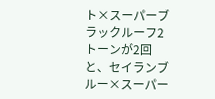ト×スーパーブラックルーフ2トーンが2回と、セイランブルー×スーパー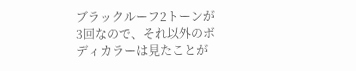ブラックルーフ2トーンが3回なので、それ以外のボディカラーは見たことが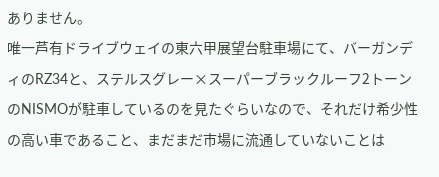ありません。
唯一芦有ドライブウェイの東六甲展望台駐車場にて、バーガンディのRZ34と、ステルスグレー×スーパーブラックルーフ2トーンのNISMOが駐車しているのを見たぐらいなので、それだけ希少性の高い車であること、まだまだ市場に流通していないことは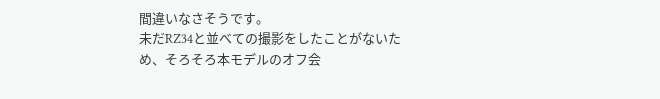間違いなさそうです。
未だRZ34と並べての撮影をしたことがないため、そろそろ本モデルのオフ会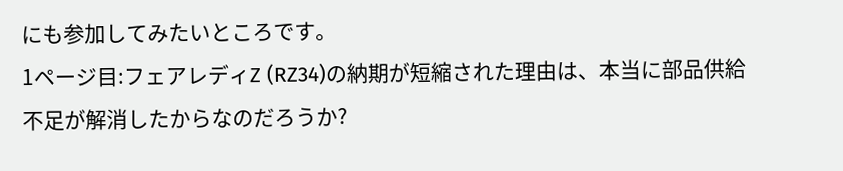にも参加してみたいところです。
1ページ目:フェアレディZ (RZ34)の納期が短縮された理由は、本当に部品供給不足が解消したからなのだろうか?